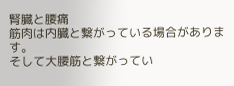腎臓と腰痛
筋肉は内臓と繋がっている場合があります。
そして大腰筋と繋がってい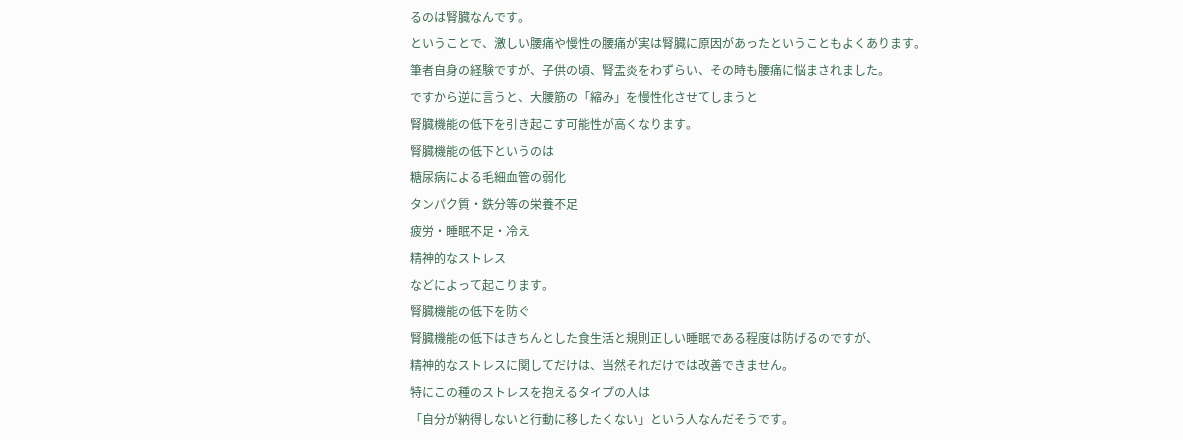るのは腎臓なんです。
ということで、激しい腰痛や慢性の腰痛が実は腎臓に原因があったということもよくあります。
筆者自身の経験ですが、子供の頃、腎盂炎をわずらい、その時も腰痛に悩まされました。
ですから逆に言うと、大腰筋の「縮み」を慢性化させてしまうと
腎臓機能の低下を引き起こす可能性が高くなります。
腎臓機能の低下というのは
糖尿病による毛細血管の弱化
タンパク質・鉄分等の栄養不足
疲労・睡眠不足・冷え
精神的なストレス
などによって起こります。
腎臓機能の低下を防ぐ
腎臓機能の低下はきちんとした食生活と規則正しい睡眠である程度は防げるのですが、
精神的なストレスに関してだけは、当然それだけでは改善できません。
特にこの種のストレスを抱えるタイプの人は
「自分が納得しないと行動に移したくない」という人なんだそうです。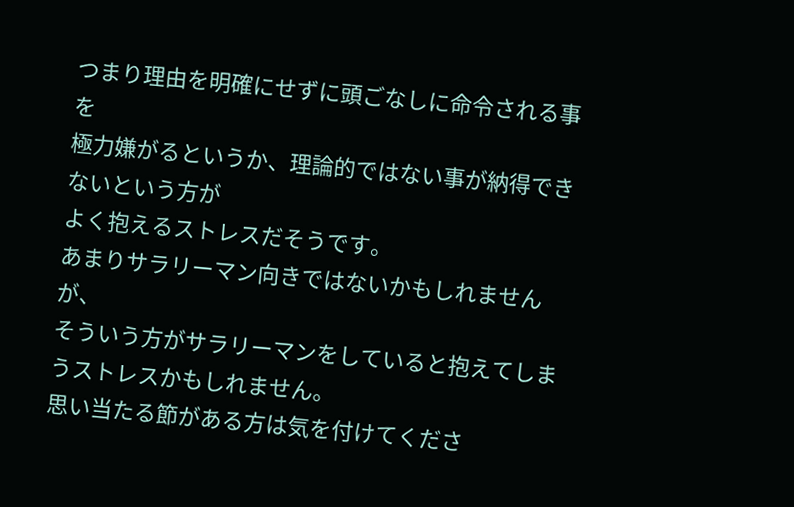つまり理由を明確にせずに頭ごなしに命令される事を
極力嫌がるというか、理論的ではない事が納得できないという方が
よく抱えるストレスだそうです。
あまりサラリーマン向きではないかもしれませんが、
そういう方がサラリーマンをしていると抱えてしまうストレスかもしれません。
思い当たる節がある方は気を付けてくださ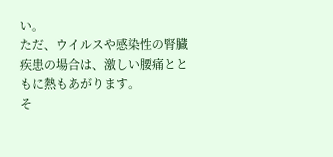い。
ただ、ウイルスや感染性の腎臓疾患の場合は、激しい腰痛とともに熱もあがります。
そ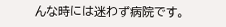んな時には迷わず病院です。